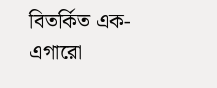বিতর্কিত এক-এগারো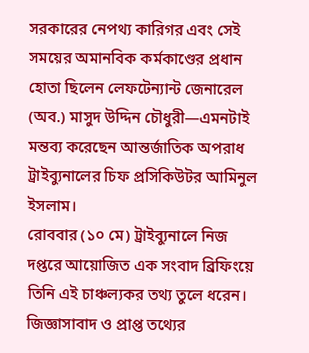সরকারের নেপথ্য কারিগর এবং সেই সময়ের অমানবিক কর্মকাণ্ডের প্রধান হোতা ছিলেন লেফটেন্যান্ট জেনারেল (অব.) মাসুদ উদ্দিন চৌধুরী—এমনটাই মন্তব্য করেছেন আন্তর্জাতিক অপরাধ ট্রাইব্যুনালের চিফ প্রসিকিউটর আমিনুল ইসলাম।
রোববার (১০ মে) ট্রাইব্যুনালে নিজ দপ্তরে আয়োজিত এক সংবাদ ব্রিফিংয়ে তিনি এই চাঞ্চল্যকর তথ্য তুলে ধরেন।
জিজ্ঞাসাবাদ ও প্রাপ্ত তথ্যের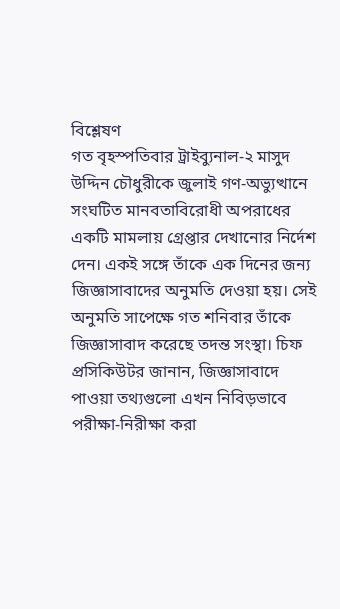বিশ্লেষণ
গত বৃহস্পতিবার ট্রাইব্যুনাল-২ মাসুদ উদ্দিন চৌধুরীকে জুলাই গণ-অভ্যুত্থানে সংঘটিত মানবতাবিরোধী অপরাধের একটি মামলায় গ্রেপ্তার দেখানোর নির্দেশ দেন। একই সঙ্গে তাঁকে এক দিনের জন্য জিজ্ঞাসাবাদের অনুমতি দেওয়া হয়। সেই অনুমতি সাপেক্ষে গত শনিবার তাঁকে জিজ্ঞাসাবাদ করেছে তদন্ত সংস্থা। চিফ প্রসিকিউটর জানান, জিজ্ঞাসাবাদে পাওয়া তথ্যগুলো এখন নিবিড়ভাবে পরীক্ষা-নিরীক্ষা করা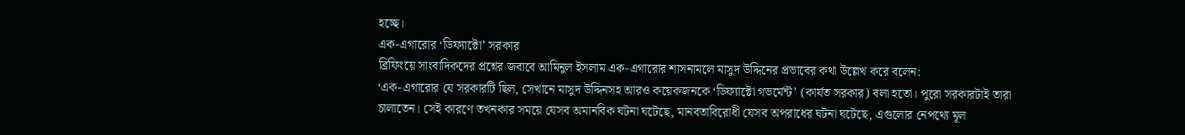হচ্ছে।
এক-এগারোর ‘ডিফ্যাক্টো’ সরকার
ব্রিফিংয়ে সাংবাদিকদের প্রশ্নের জবাবে আমিনুল ইসলাম এক-এগারোর শাসনামলে মাসুদ উদ্দিনের প্রভাবের কথা উল্লেখ করে বলেন:
‘এক-এগারোর যে সরকারটি ছিল, সেখানে মাসুদ উদ্দিনসহ আরও কয়েকজনকে ‘ডিফ্যাক্টো গভর্মেন্ট’ (কার্যত সরকার) বলা হতো। পুরো সরকারটাই তারা চালাতেন। সেই কারণে তখনকার সময়ে যেসব অমানবিক ঘটনা ঘটেছে, মানবতাবিরোধী যেসব অপরাধের ঘটনা ঘটেছে, এগুলোর নেপথ্যে মূল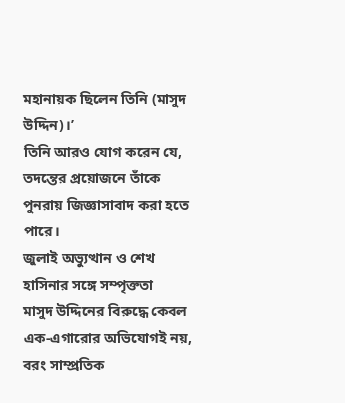মহানায়ক ছিলেন তিনি (মাসুদ উদ্দিন)।’
তিনি আরও যোগ করেন যে, তদন্তের প্রয়োজনে তাঁকে পুনরায় জিজ্ঞাসাবাদ করা হতে পারে।
জুলাই অভ্যুত্থান ও শেখ হাসিনার সঙ্গে সম্পৃক্ততা
মাসুদ উদ্দিনের বিরুদ্ধে কেবল এক-এগারোর অভিযোগই নয়, বরং সাম্প্রতিক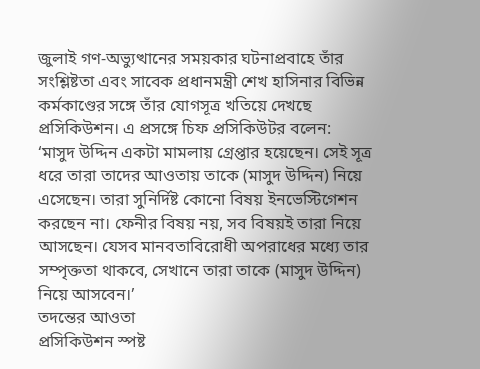জুলাই গণ-অভ্যুত্থানের সময়কার ঘটনাপ্রবাহে তাঁর সংশ্লিষ্টতা এবং সাবেক প্রধানমন্ত্রী শেখ হাসিনার বিভিন্ন কর্মকাণ্ডের সঙ্গে তাঁর যোগসূত্র খতিয়ে দেখছে প্রসিকিউশন। এ প্রসঙ্গে চিফ প্রসিকিউটর বলেন:
‘মাসুদ উদ্দিন একটা মামলায় গ্রেপ্তার হয়েছেন। সেই সূত্র ধরে তারা তাদের আওতায় তাকে (মাসুদ উদ্দিন) নিয়ে এসেছেন। তারা সুনির্দিষ্ট কোনো বিষয় ইনভেস্টিগেশন করছেন না। ফেনীর বিষয় নয়, সব বিষয়ই তারা নিয়ে আসছেন। যেসব মানবতাবিরোধী অপরাধের মধ্যে তার সম্পৃক্ততা থাকবে, সেখানে তারা তাকে (মাসুদ উদ্দিন) নিয়ে আসবেন।’
তদন্তের আওতা
প্রসিকিউশন স্পষ্ট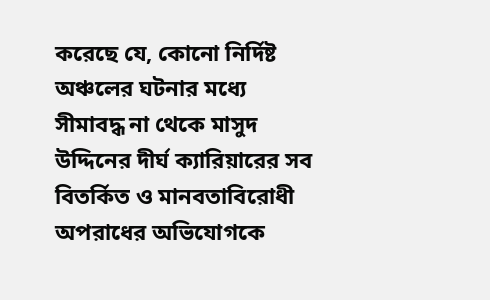করেছে যে, কোনো নির্দিষ্ট অঞ্চলের ঘটনার মধ্যে সীমাবদ্ধ না থেকে মাসুদ উদ্দিনের দীর্ঘ ক্যারিয়ারের সব বিতর্কিত ও মানবতাবিরোধী অপরাধের অভিযোগকে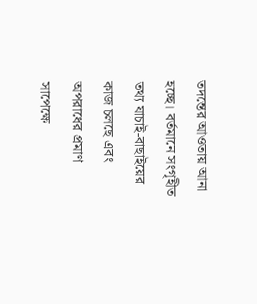তদন্তের আওতায় আনা হচ্ছে। বর্তমানে সংগৃহীত তথ্য যাচাই-বাছাইয়ের কাজ চলছে এবং অপরাধের প্রমাণ সাপেক্ষে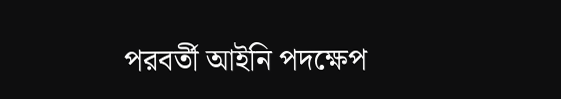পরবর্তী আইনি পদক্ষেপ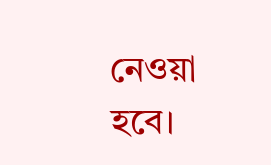নেওয়া হবে।